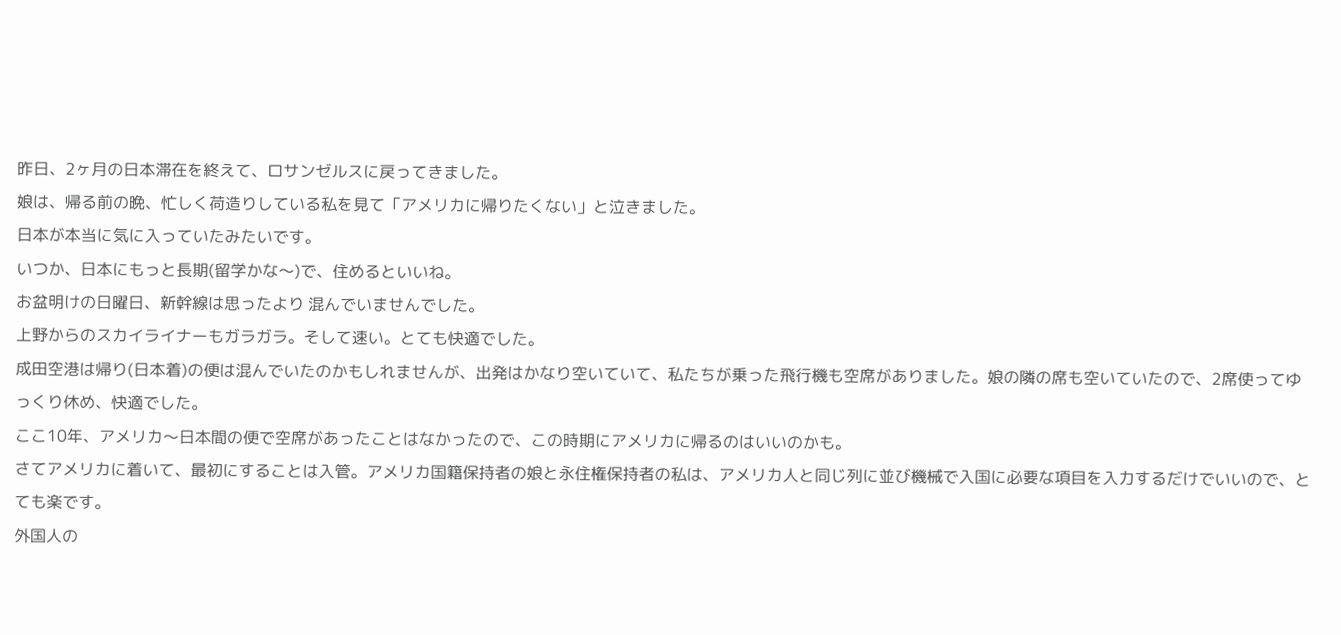昨日、2ヶ月の日本滞在を終えて、ロサンゼルスに戻ってきました。
娘は、帰る前の晩、忙しく荷造りしている私を見て「アメリカに帰りたくない」と泣きました。
日本が本当に気に入っていたみたいです。
いつか、日本にもっと長期(留学かな〜)で、住めるといいね。
お盆明けの日曜日、新幹線は思ったより 混んでいませんでした。
上野からのスカイライナーもガラガラ。そして速い。とても快適でした。
成田空港は帰り(日本着)の便は混んでいたのかもしれませんが、出発はかなり空いていて、私たちが乗った飛行機も空席がありました。娘の隣の席も空いていたので、2席使ってゆっくり休め、快適でした。
ここ10年、アメリカ〜日本間の便で空席があったことはなかったので、この時期にアメリカに帰るのはいいのかも。
さてアメリカに着いて、最初にすることは入管。アメリカ国籍保持者の娘と永住権保持者の私は、アメリカ人と同じ列に並び機械で入国に必要な項目を入力するだけでいいので、とても楽です。
外国人の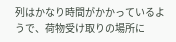列はかなり時間がかかっているようで、荷物受け取りの場所に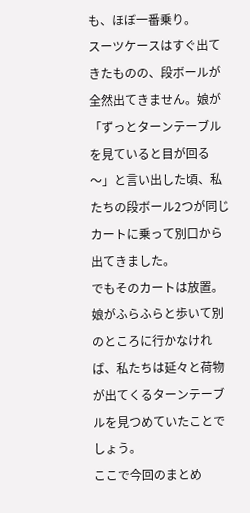も、ほぼ一番乗り。
スーツケースはすぐ出てきたものの、段ボールが全然出てきません。娘が「ずっとターンテーブルを見ていると目が回る〜」と言い出した頃、私たちの段ボール2つが同じカートに乗って別口から出てきました。
でもそのカートは放置。娘がふらふらと歩いて別のところに行かなければ、私たちは延々と荷物が出てくるターンテーブルを見つめていたことでしょう。
ここで今回のまとめ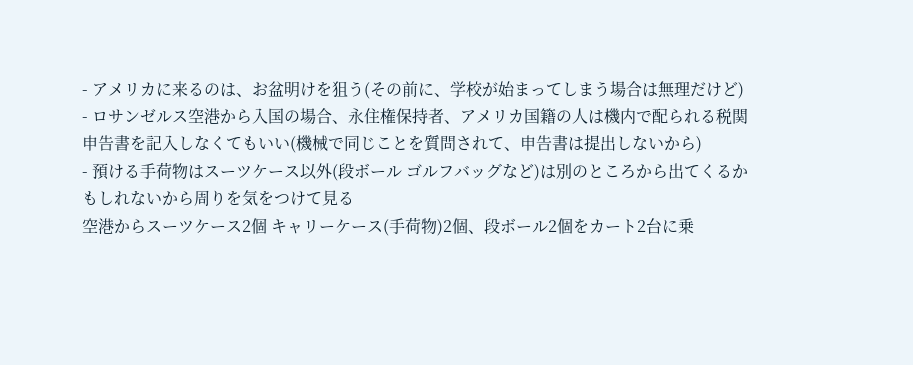- アメリカに来るのは、お盆明けを狙う(その前に、学校が始まってしまう場合は無理だけど)
- ロサンゼルス空港から入国の場合、永住権保持者、アメリカ国籍の人は機内で配られる税関申告書を記入しなくてもいい(機械で同じことを質問されて、申告書は提出しないから)
- 預ける手荷物はスーツケース以外(段ボール ゴルフバッグなど)は別のところから出てくるかもしれないから周りを気をつけて見る
空港からスーツケース2個 キャリーケース(手荷物)2個、段ボール2個をカート2台に乗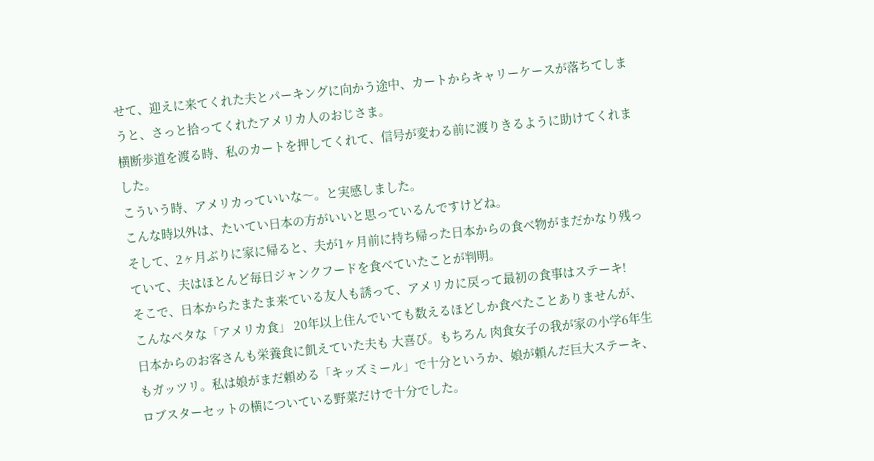せて、迎えに来てくれた夫とパーキングに向かう途中、カートからキャリーケースが落ちてしまうと、さっと拾ってくれたアメリカ人のおじさま。
横断歩道を渡る時、私のカートを押してくれて、信号が変わる前に渡りきるように助けてくれました。
こういう時、アメリカっていいな〜。と実感しました。
こんな時以外は、たいてい日本の方がいいと思っているんですけどね。
そして、2ヶ月ぶりに家に帰ると、夫が1ヶ月前に持ち帰った日本からの食べ物がまだかなり残っていて、夫はほとんど毎日ジャンクフードを食べていたことが判明。
そこで、日本からたまたま来ている友人も誘って、アメリカに戻って最初の食事はステーキ!
こんなベタな「アメリカ食」 20年以上住んでいても数えるほどしか食べたことありませんが、日本からのお客さんも栄養食に飢えていた夫も 大喜び。もちろん 肉食女子の我が家の小学6年生もガッツリ。私は娘がまだ頼める「キッズミール」で十分というか、娘が頼んだ巨大ステーキ、ロブスターセットの横についている野菜だけで十分でした。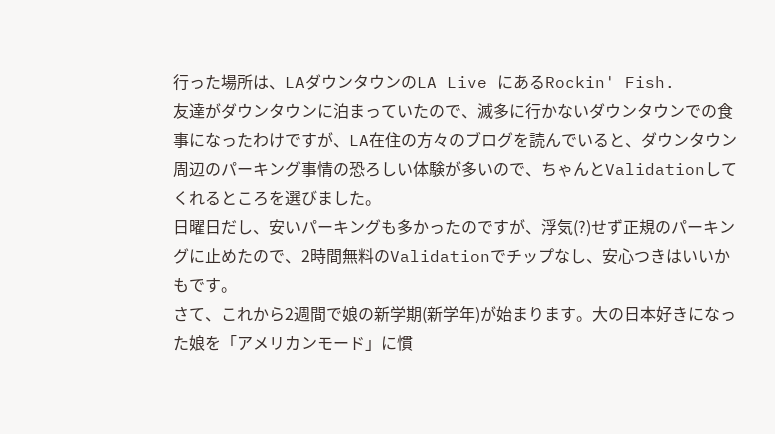行った場所は、LAダウンタウンのLA Live にあるRockin' Fish.
友達がダウンタウンに泊まっていたので、滅多に行かないダウンタウンでの食事になったわけですが、LA在住の方々のブログを読んでいると、ダウンタウン周辺のパーキング事情の恐ろしい体験が多いので、ちゃんとValidationしてくれるところを選びました。
日曜日だし、安いパーキングも多かったのですが、浮気(?)せず正規のパーキングに止めたので、2時間無料のValidationでチップなし、安心つきはいいかもです。
さて、これから2週間で娘の新学期(新学年)が始まります。大の日本好きになった娘を「アメリカンモード」に慣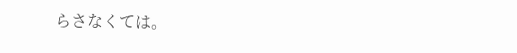らさなくては。